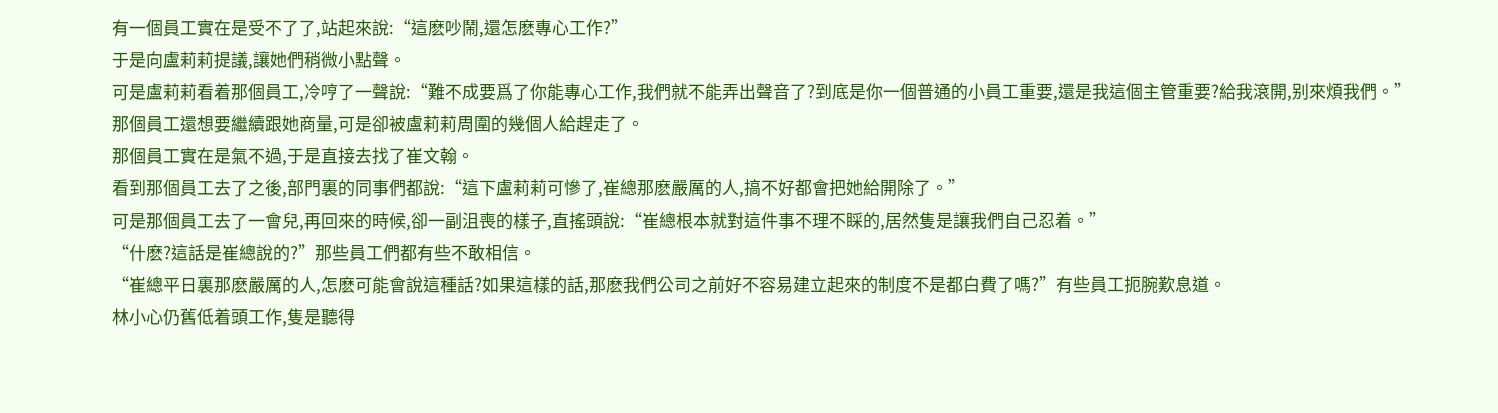有一個員工實在是受不了了,站起來說:“這麽吵鬧,還怎麽專心工作?”
于是向盧莉莉提議,讓她們稍微小點聲。
可是盧莉莉看着那個員工,冷哼了一聲說:“難不成要爲了你能專心工作,我們就不能弄出聲音了?到底是你一個普通的小員工重要,還是我這個主管重要?給我滾開,别來煩我們。”
那個員工還想要繼續跟她商量,可是卻被盧莉莉周圍的幾個人給趕走了。
那個員工實在是氣不過,于是直接去找了崔文翰。
看到那個員工去了之後,部門裏的同事們都說:“這下盧莉莉可慘了,崔總那麽嚴厲的人,搞不好都會把她給開除了。”
可是那個員工去了一會兒,再回來的時候,卻一副沮喪的樣子,直搖頭說:“崔總根本就對這件事不理不睬的,居然隻是讓我們自己忍着。”
“什麽?這話是崔總說的?”那些員工們都有些不敢相信。
“崔總平日裏那麽嚴厲的人,怎麽可能會說這種話?如果這樣的話,那麽我們公司之前好不容易建立起來的制度不是都白費了嗎?”有些員工扼腕歎息道。
林小心仍舊低着頭工作,隻是聽得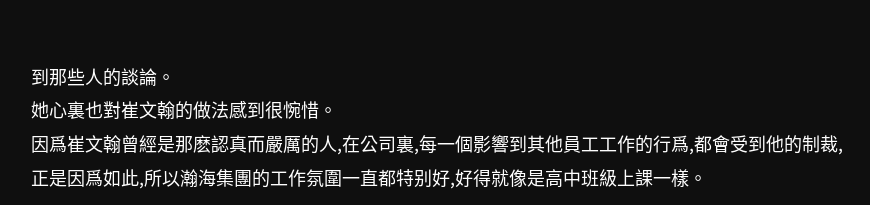到那些人的談論。
她心裏也對崔文翰的做法感到很惋惜。
因爲崔文翰曾經是那麽認真而嚴厲的人,在公司裏,每一個影響到其他員工工作的行爲,都會受到他的制裁,正是因爲如此,所以瀚海集團的工作氛圍一直都特别好,好得就像是高中班級上課一樣。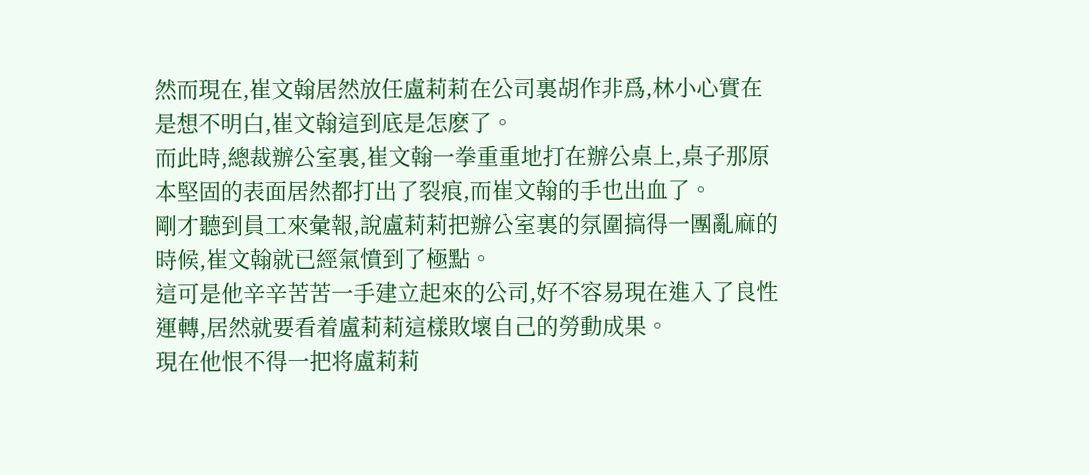然而現在,崔文翰居然放任盧莉莉在公司裏胡作非爲,林小心實在是想不明白,崔文翰這到底是怎麽了。
而此時,總裁辦公室裏,崔文翰一拳重重地打在辦公桌上,桌子那原本堅固的表面居然都打出了裂痕,而崔文翰的手也出血了。
剛才聽到員工來彙報,說盧莉莉把辦公室裏的氛圍搞得一團亂麻的時候,崔文翰就已經氣憤到了極點。
這可是他辛辛苦苦一手建立起來的公司,好不容易現在進入了良性運轉,居然就要看着盧莉莉這樣敗壞自己的勞動成果。
現在他恨不得一把将盧莉莉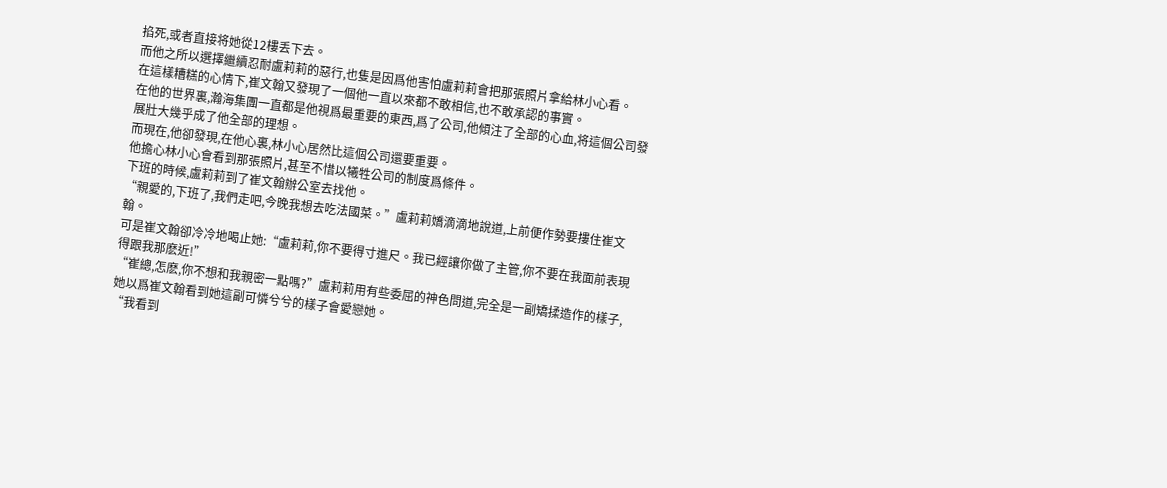掐死,或者直接将她從12樓丢下去。
而他之所以選擇繼續忍耐盧莉莉的惡行,也隻是因爲他害怕盧莉莉會把那張照片拿給林小心看。
在這樣糟糕的心情下,崔文翰又發現了一個他一直以來都不敢相信,也不敢承認的事實。
在他的世界裏,瀚海集團一直都是他視爲最重要的東西,爲了公司,他傾注了全部的心血,将這個公司發展壯大幾乎成了他全部的理想。
而現在,他卻發現,在他心裏,林小心居然比這個公司還要重要。
他擔心林小心會看到那張照片,甚至不惜以犧牲公司的制度爲條件。
下班的時候,盧莉莉到了崔文翰辦公室去找他。
“親愛的,下班了,我們走吧,今晚我想去吃法國菜。”盧莉莉嬌滴滴地說道,上前便作勢要摟住崔文翰。
可是崔文翰卻冷冷地喝止她:“盧莉莉,你不要得寸進尺。我已經讓你做了主管,你不要在我面前表現得跟我那麽近!”
“崔總,怎麽,你不想和我親密一點嗎?”盧莉莉用有些委屈的神色問道,完全是一副矯揉造作的樣子,她以爲崔文翰看到她這副可憐兮兮的樣子會愛戀她。
“我看到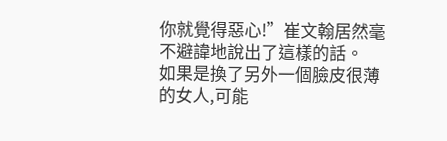你就覺得惡心!”崔文翰居然毫不避諱地說出了這樣的話。
如果是換了另外一個臉皮很薄的女人,可能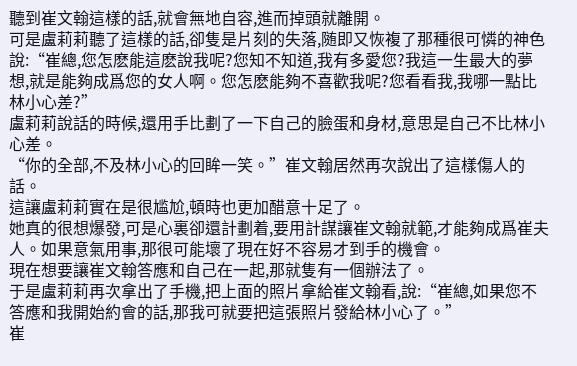聽到崔文翰這樣的話,就會無地自容,進而掉頭就離開。
可是盧莉莉聽了這樣的話,卻隻是片刻的失落,随即又恢複了那種很可憐的神色說:“崔總,您怎麽能這麽說我呢?您知不知道,我有多愛您?我這一生最大的夢想,就是能夠成爲您的女人啊。您怎麽能夠不喜歡我呢?您看看我,我哪一點比林小心差?”
盧莉莉說話的時候,還用手比劃了一下自己的臉蛋和身材,意思是自己不比林小心差。
“你的全部,不及林小心的回眸一笑。”崔文翰居然再次說出了這樣傷人的話。
這讓盧莉莉實在是很尴尬,頓時也更加醋意十足了。
她真的很想爆發,可是心裏卻還計劃着,要用計謀讓崔文翰就範,才能夠成爲崔夫人。如果意氣用事,那很可能壞了現在好不容易才到手的機會。
現在想要讓崔文翰答應和自己在一起,那就隻有一個辦法了。
于是盧莉莉再次拿出了手機,把上面的照片拿給崔文翰看,說:“崔總,如果您不答應和我開始約會的話,那我可就要把這張照片發給林小心了。”
崔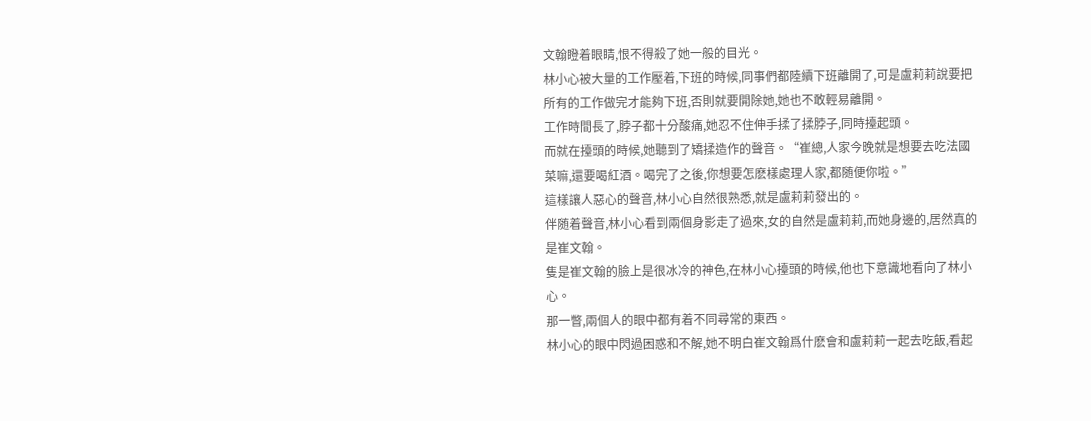文翰瞪着眼睛,恨不得殺了她一般的目光。
林小心被大量的工作壓着,下班的時候,同事們都陸續下班離開了,可是盧莉莉說要把所有的工作做完才能夠下班,否則就要開除她,她也不敢輕易離開。
工作時間長了,脖子都十分酸痛,她忍不住伸手揉了揉脖子,同時擡起頭。
而就在擡頭的時候,她聽到了矯揉造作的聲音。“崔總,人家今晚就是想要去吃法國菜嘛,還要喝紅酒。喝完了之後,你想要怎麽樣處理人家,都随便你啦。”
這樣讓人惡心的聲音,林小心自然很熟悉,就是盧莉莉發出的。
伴随着聲音,林小心看到兩個身影走了過來,女的自然是盧莉莉,而她身邊的,居然真的是崔文翰。
隻是崔文翰的臉上是很冰冷的神色,在林小心擡頭的時候,他也下意識地看向了林小心。
那一瞥,兩個人的眼中都有着不同尋常的東西。
林小心的眼中閃過困惑和不解,她不明白崔文翰爲什麽會和盧莉莉一起去吃飯,看起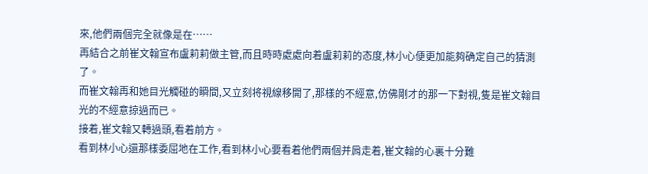來,他們兩個完全就像是在……
再結合之前崔文翰宣布盧莉莉做主管,而且時時處處向着盧莉莉的态度,林小心便更加能夠确定自己的猜測了。
而崔文翰再和她目光觸碰的瞬間,又立刻将視線移開了,那樣的不經意,仿佛剛才的那一下對視,隻是崔文翰目光的不經意掠過而已。
接着,崔文翰又轉過頭,看着前方。
看到林小心還那樣委屈地在工作,看到林小心要看着他們兩個并肩走着,崔文翰的心裏十分難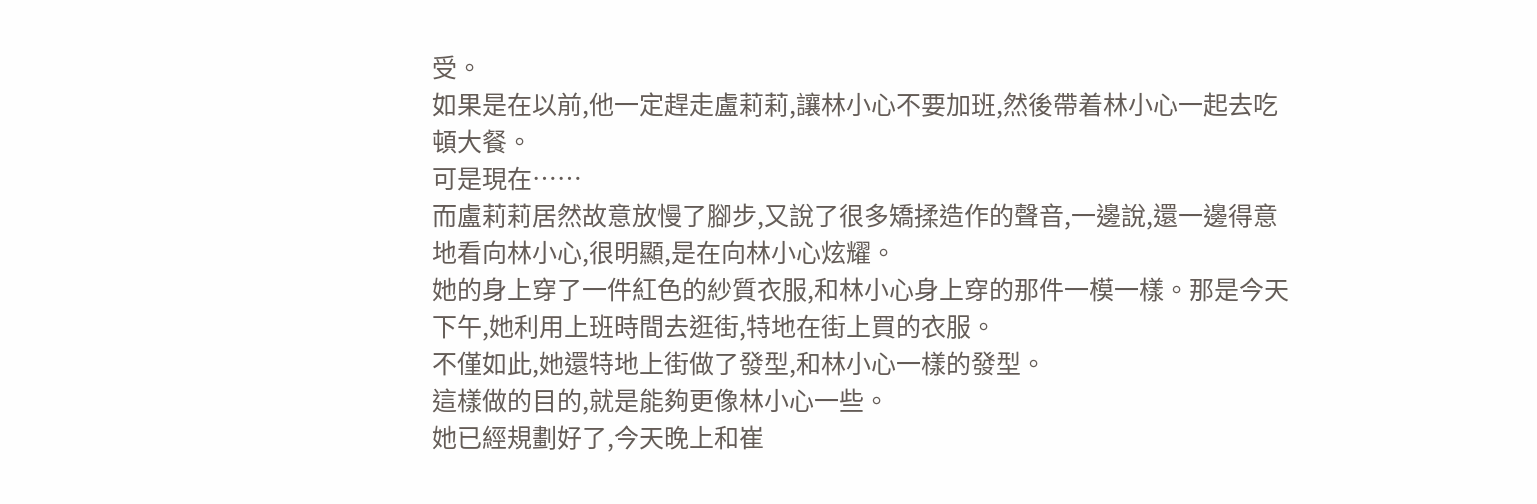受。
如果是在以前,他一定趕走盧莉莉,讓林小心不要加班,然後帶着林小心一起去吃頓大餐。
可是現在……
而盧莉莉居然故意放慢了腳步,又說了很多矯揉造作的聲音,一邊說,還一邊得意地看向林小心,很明顯,是在向林小心炫耀。
她的身上穿了一件紅色的紗質衣服,和林小心身上穿的那件一模一樣。那是今天下午,她利用上班時間去逛街,特地在街上買的衣服。
不僅如此,她還特地上街做了發型,和林小心一樣的發型。
這樣做的目的,就是能夠更像林小心一些。
她已經規劃好了,今天晚上和崔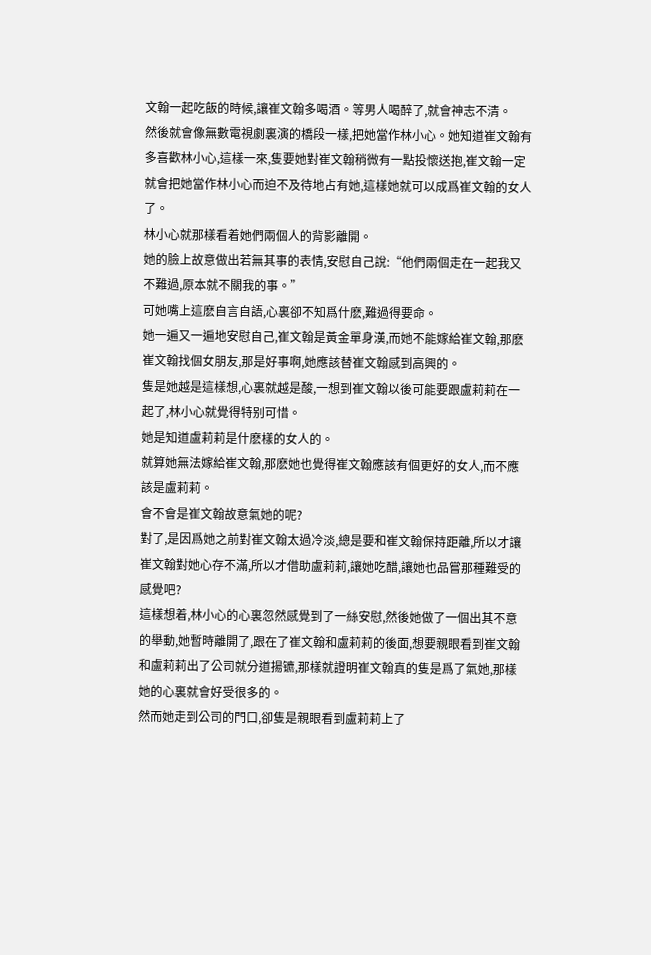文翰一起吃飯的時候,讓崔文翰多喝酒。等男人喝醉了,就會神志不清。
然後就會像無數電視劇裏演的橋段一樣,把她當作林小心。她知道崔文翰有多喜歡林小心,這樣一來,隻要她對崔文翰稍微有一點投懷送抱,崔文翰一定就會把她當作林小心而迫不及待地占有她,這樣她就可以成爲崔文翰的女人了。
林小心就那樣看着她們兩個人的背影離開。
她的臉上故意做出若無其事的表情,安慰自己說:“他們兩個走在一起我又不難過,原本就不關我的事。”
可她嘴上這麽自言自語,心裏卻不知爲什麽,難過得要命。
她一遍又一遍地安慰自己,崔文翰是黃金單身漢,而她不能嫁給崔文翰,那麽崔文翰找個女朋友,那是好事啊,她應該替崔文翰感到高興的。
隻是她越是這樣想,心裏就越是酸,一想到崔文翰以後可能要跟盧莉莉在一起了,林小心就覺得特别可惜。
她是知道盧莉莉是什麽樣的女人的。
就算她無法嫁給崔文翰,那麽她也覺得崔文翰應該有個更好的女人,而不應該是盧莉莉。
會不會是崔文翰故意氣她的呢?
對了,是因爲她之前對崔文翰太過冷淡,總是要和崔文翰保持距離,所以才讓崔文翰對她心存不滿,所以才借助盧莉莉,讓她吃醋,讓她也品嘗那種難受的感覺吧?
這樣想着,林小心的心裏忽然感覺到了一絲安慰,然後她做了一個出其不意的舉動,她暫時離開了,跟在了崔文翰和盧莉莉的後面,想要親眼看到崔文翰和盧莉莉出了公司就分道揚镳,那樣就證明崔文翰真的隻是爲了氣她,那樣她的心裏就會好受很多的。
然而她走到公司的門口,卻隻是親眼看到盧莉莉上了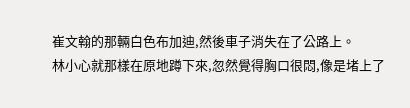崔文翰的那輛白色布加迪,然後車子消失在了公路上。
林小心就那樣在原地蹲下來,忽然覺得胸口很悶,像是堵上了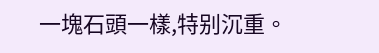一塊石頭一樣,特别沉重。